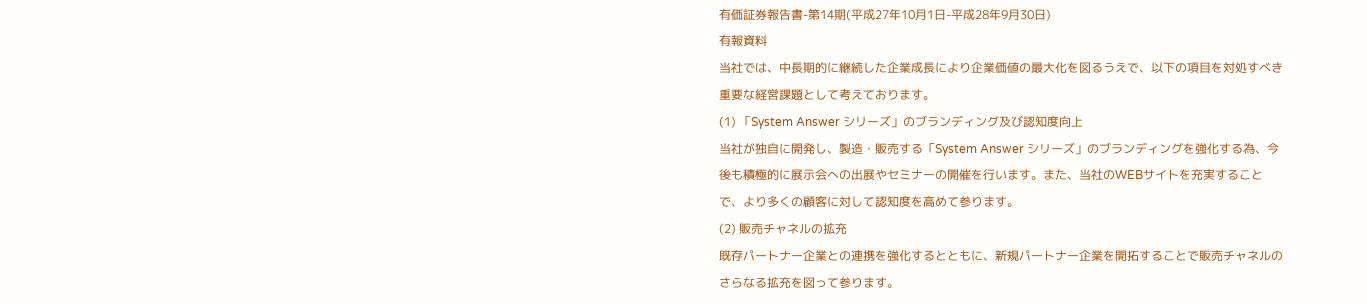有価証券報告書-第14期(平成27年10月1日-平成28年9月30日)
有報資料
当社では、中長期的に継続した企業成長により企業価値の最大化を図るうえで、以下の項目を対処すべき重要な経営課題として考えております。
(1) 「System Answer シリーズ」のブランディング及び認知度向上
当社が独自に開発し、製造・販売する「System Answer シリーズ」のブランディングを強化する為、今後も積極的に展示会への出展やセミナーの開催を行います。また、当社のWEBサイトを充実することで、より多くの顧客に対して認知度を高めて参ります。
(2) 販売チャネルの拡充
既存パートナー企業との連携を強化するとともに、新規パートナー企業を開拓することで販売チャネルのさらなる拡充を図って参ります。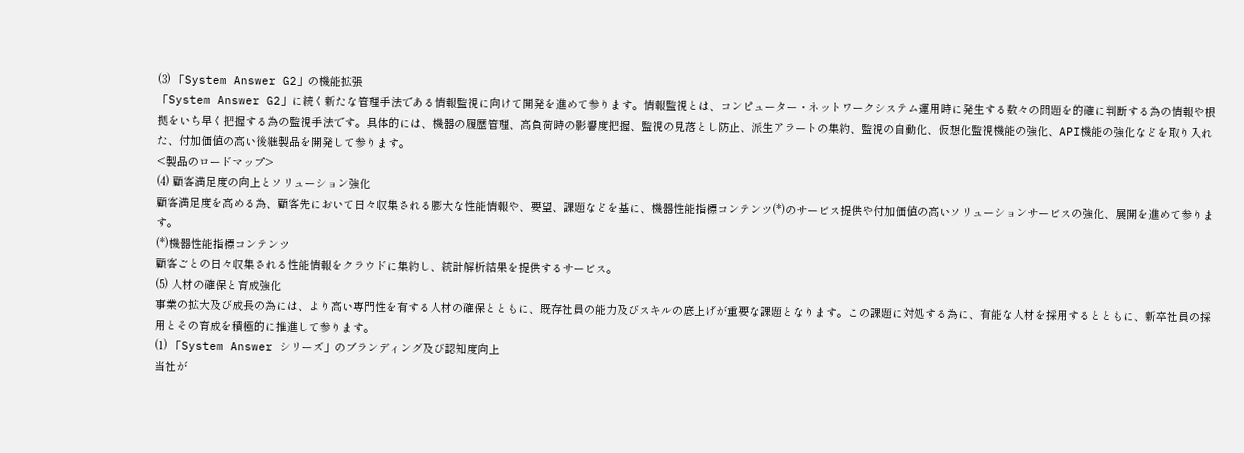(3) 「System Answer G2」の機能拡張
「System Answer G2」に続く新たな管理手法である情報監視に向けて開発を進めて参ります。情報監視とは、コンピューター・ネットワークシステム運用時に発生する数々の問題を的確に判断する為の情報や根拠をいち早く把握する為の監視手法です。具体的には、機器の履歴管理、高負荷時の影響度把握、監視の見落とし防止、派生アラートの集約、監視の自動化、仮想化監視機能の強化、API機能の強化などを取り入れた、付加価値の高い後継製品を開発して参ります。
<製品のロードマップ>
(4) 顧客満足度の向上とソリューション強化
顧客満足度を高める為、顧客先において日々収集される膨大な性能情報や、要望、課題などを基に、機器性能指標コンテンツ(*)のサービス提供や付加価値の高いソリューションサービスの強化、展開を進めて参ります。
(*)機器性能指標コンテンツ
顧客ごとの日々収集される性能情報をクラウドに集約し、統計解析結果を提供するサービス。
(5) 人材の確保と育成強化
事業の拡大及び成長の為には、より高い専門性を有する人材の確保とともに、既存社員の能力及びスキルの底上げが重要な課題となります。この課題に対処する為に、有能な人材を採用するとともに、新卒社員の採用とその育成を積極的に推進して参ります。
(1) 「System Answer シリーズ」のブランディング及び認知度向上
当社が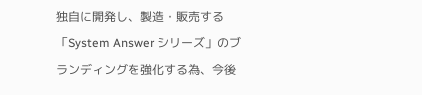独自に開発し、製造・販売する「System Answer シリーズ」のブランディングを強化する為、今後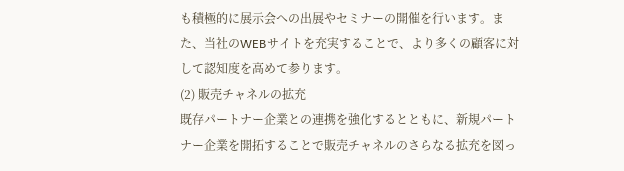も積極的に展示会への出展やセミナーの開催を行います。また、当社のWEBサイトを充実することで、より多くの顧客に対して認知度を高めて参ります。
(2) 販売チャネルの拡充
既存パートナー企業との連携を強化するとともに、新規パートナー企業を開拓することで販売チャネルのさらなる拡充を図っ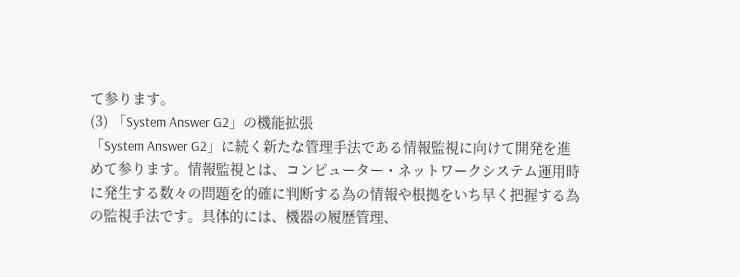て参ります。
(3) 「System Answer G2」の機能拡張
「System Answer G2」に続く新たな管理手法である情報監視に向けて開発を進めて参ります。情報監視とは、コンピューター・ネットワークシステム運用時に発生する数々の問題を的確に判断する為の情報や根拠をいち早く把握する為の監視手法です。具体的には、機器の履歴管理、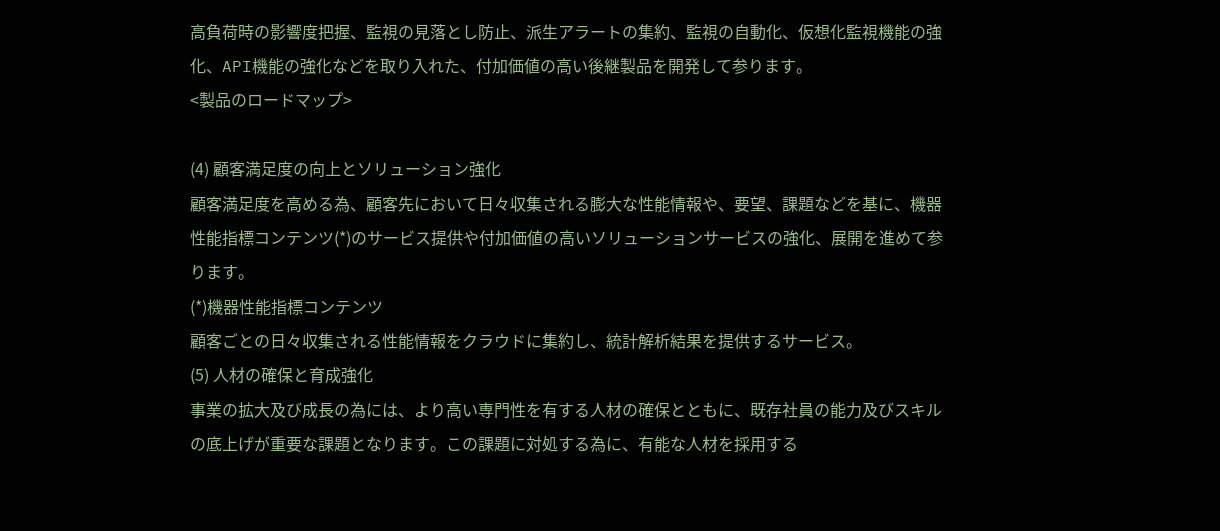高負荷時の影響度把握、監視の見落とし防止、派生アラートの集約、監視の自動化、仮想化監視機能の強化、API機能の強化などを取り入れた、付加価値の高い後継製品を開発して参ります。
<製品のロードマップ>

(4) 顧客満足度の向上とソリューション強化
顧客満足度を高める為、顧客先において日々収集される膨大な性能情報や、要望、課題などを基に、機器性能指標コンテンツ(*)のサービス提供や付加価値の高いソリューションサービスの強化、展開を進めて参ります。
(*)機器性能指標コンテンツ
顧客ごとの日々収集される性能情報をクラウドに集約し、統計解析結果を提供するサービス。
(5) 人材の確保と育成強化
事業の拡大及び成長の為には、より高い専門性を有する人材の確保とともに、既存社員の能力及びスキルの底上げが重要な課題となります。この課題に対処する為に、有能な人材を採用する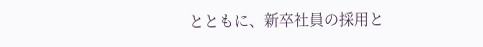とともに、新卒社員の採用と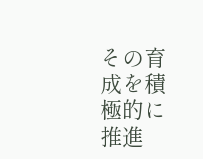その育成を積極的に推進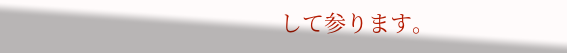して参ります。